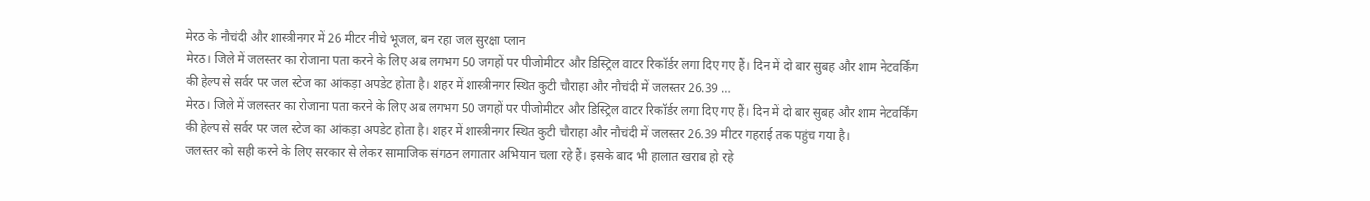मेरठ के नौचंदी और शास्त्रीनगर में 26 मीटर नीचे भूजल, बन रहा जल सुरक्षा प्लान
मेरठ। जिले में जलस्तर का रोजाना पता करने के लिए अब लगभग 50 जगहों पर पीजोमीटर और डिस्ट्रिल वाटर रिकॉर्डर लगा दिए गए हैं। दिन में दो बार सुबह और शाम नेटवर्किंग की हेल्प से सर्वर पर जल स्टेज का आंकड़ा अपडेट होता है। शहर में शास्त्रीनगर स्थित कुटी चौराहा और नौचंदी में जलस्तर 26.39 …
मेरठ। जिले में जलस्तर का रोजाना पता करने के लिए अब लगभग 50 जगहों पर पीजोमीटर और डिस्ट्रिल वाटर रिकॉर्डर लगा दिए गए हैं। दिन में दो बार सुबह और शाम नेटवर्किंग की हेल्प से सर्वर पर जल स्टेज का आंकड़ा अपडेट होता है। शहर में शास्त्रीनगर स्थित कुटी चौराहा और नौचंदी में जलस्तर 26.39 मीटर गहराई तक पहुंच गया है।
जलस्तर को सही करने के लिए सरकार से लेकर सामाजिक संगठन लगातार अभियान चला रहे हैं। इसके बाद भी हालात खराब हो रहे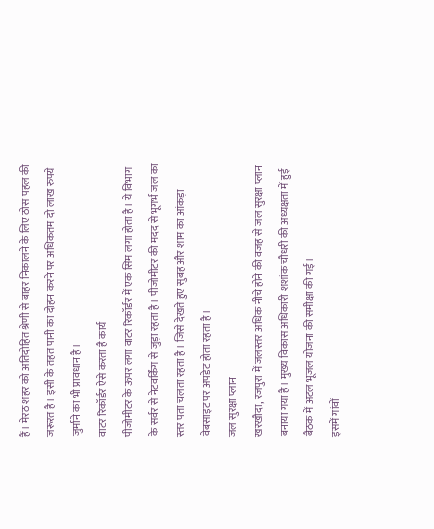हैं। मेरठ शहर को अतिदोहित श्रेणी से बाहर निकालने के लिए ठोस पहल की जरूरत है। इसी के तहत पानी का दोहन करने पर अधिकतम दो लाख रुपये जुर्माने का भी प्रावधान है।
वाटर रिकॉर्डर ऐसे करता है कार्य
पीजोमीटर के ऊपर लगा वाटर रिकॉर्डर में एक सिम लगा होता है। ये विभाग के सर्वर से नेटवर्किंग से जुड़ा रहता है। पीजोमीटर की मदद से भूगर्भ जल का स्तर पता चलता रहता है। जिसे देखते हुए सुबह और शाम का आंकड़ा वेबसाइट पर अपडेट होता रहता है।
जल सुरक्षा प्लान
खरखौदा, रजपुरा में जलस्तर अधिक नीचे होने की वजह से जल सुरक्षा प्लान बनाया गया है। मुख्य विकास अधिकारी शशांक चौधरी की अध्यक्षता में हुई बैठक में अटल भूजल योजना की समीक्षा की गई।
इसमें गांवों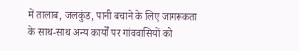में तालाब, जलकुंड, पानी बचाने के लिए जागरूकता के साथ-साथ अन्य कार्यों पर गांववासियों को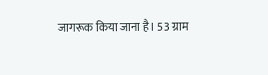जागरूक किया जाना है। 53 ग्राम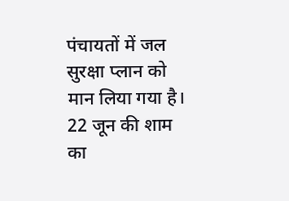पंचायतों में जल सुरक्षा प्लान को मान लिया गया है।
22 जून की शाम का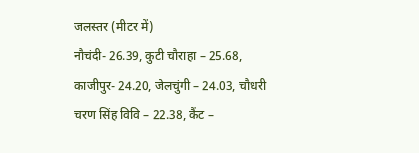जलस्तर (मीटर में)
नौचंदी- 26.39, कुटी चौराहा – 25.68, काजीपुर- 24.20, जेलचुंगी – 24.03, चौधरी चरण सिंह विवि – 22.38, कैंट –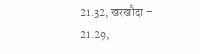21.32, खरखौदा – 21.29,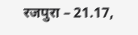रजपुरा – 21.17,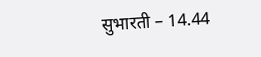सुभारती – 14.44